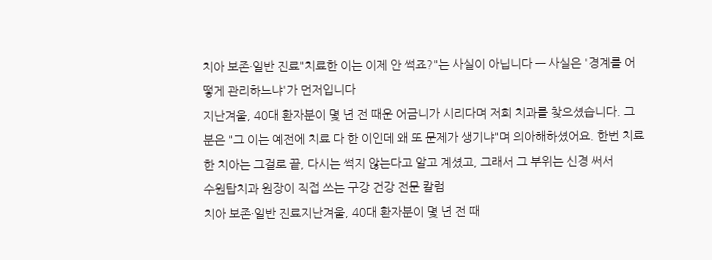치아 보존·일반 진료"치료한 이는 이제 안 썩죠?"는 사실이 아닙니다 — 사실은 '경계를 어떻게 관리하느냐'가 먼저입니다
지난겨울, 40대 환자분이 몇 년 전 때운 어금니가 시리다며 저희 치과를 찾으셨습니다. 그분은 "그 이는 예전에 치료 다 한 이인데 왜 또 문제가 생기냐"며 의아해하셨어요. 한번 치료한 치아는 그걸로 끝, 다시는 썩지 않는다고 알고 계셨고, 그래서 그 부위는 신경 써서
수원탑치과 원장이 직접 쓰는 구강 건강 전문 칼럼
치아 보존·일반 진료지난겨울, 40대 환자분이 몇 년 전 때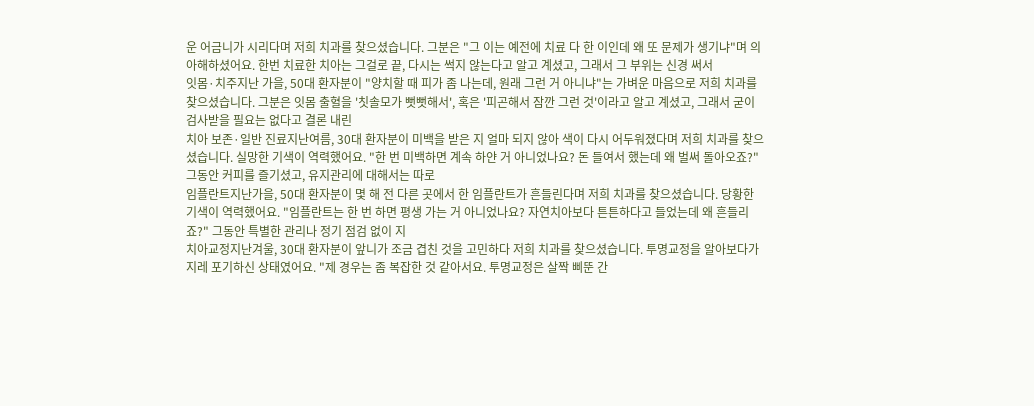운 어금니가 시리다며 저희 치과를 찾으셨습니다. 그분은 "그 이는 예전에 치료 다 한 이인데 왜 또 문제가 생기냐"며 의아해하셨어요. 한번 치료한 치아는 그걸로 끝, 다시는 썩지 않는다고 알고 계셨고, 그래서 그 부위는 신경 써서
잇몸·치주지난 가을, 50대 환자분이 "양치할 때 피가 좀 나는데, 원래 그런 거 아니냐"는 가벼운 마음으로 저희 치과를 찾으셨습니다. 그분은 잇몸 출혈을 '칫솔모가 뻣뻣해서', 혹은 '피곤해서 잠깐 그런 것'이라고 알고 계셨고, 그래서 굳이 검사받을 필요는 없다고 결론 내린
치아 보존·일반 진료지난여름, 30대 환자분이 미백을 받은 지 얼마 되지 않아 색이 다시 어두워졌다며 저희 치과를 찾으셨습니다. 실망한 기색이 역력했어요. "한 번 미백하면 계속 하얀 거 아니었나요? 돈 들여서 했는데 왜 벌써 돌아오죠?" 그동안 커피를 즐기셨고, 유지관리에 대해서는 따로
임플란트지난가을, 50대 환자분이 몇 해 전 다른 곳에서 한 임플란트가 흔들린다며 저희 치과를 찾으셨습니다. 당황한 기색이 역력했어요. "임플란트는 한 번 하면 평생 가는 거 아니었나요? 자연치아보다 튼튼하다고 들었는데 왜 흔들리죠?" 그동안 특별한 관리나 정기 점검 없이 지
치아교정지난겨울, 30대 환자분이 앞니가 조금 겹친 것을 고민하다 저희 치과를 찾으셨습니다. 투명교정을 알아보다가 지레 포기하신 상태였어요. "제 경우는 좀 복잡한 것 같아서요. 투명교정은 살짝 삐뚠 간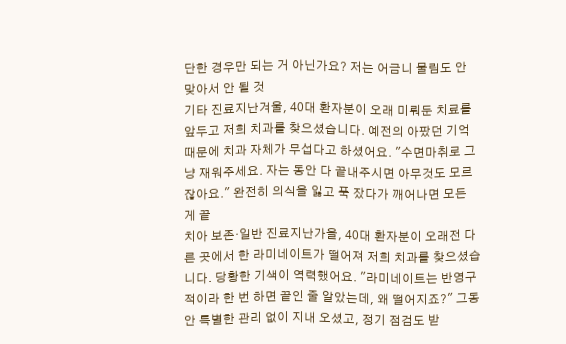단한 경우만 되는 거 아닌가요? 저는 어금니 물림도 안 맞아서 안 될 것
기타 진료지난겨울, 40대 환자분이 오래 미뤄둔 치료를 앞두고 저희 치과를 찾으셨습니다. 예전의 아팠던 기억 때문에 치과 자체가 무섭다고 하셨어요. "수면마취로 그냥 재워주세요. 자는 동안 다 끝내주시면 아무것도 모르잖아요." 완전히 의식을 잃고 푹 잤다가 깨어나면 모든 게 끝
치아 보존·일반 진료지난가을, 40대 환자분이 오래전 다른 곳에서 한 라미네이트가 떨어져 저희 치과를 찾으셨습니다. 당황한 기색이 역력했어요. "라미네이트는 반영구적이라 한 번 하면 끝인 줄 알았는데, 왜 떨어지죠?" 그동안 특별한 관리 없이 지내 오셨고, 정기 점검도 받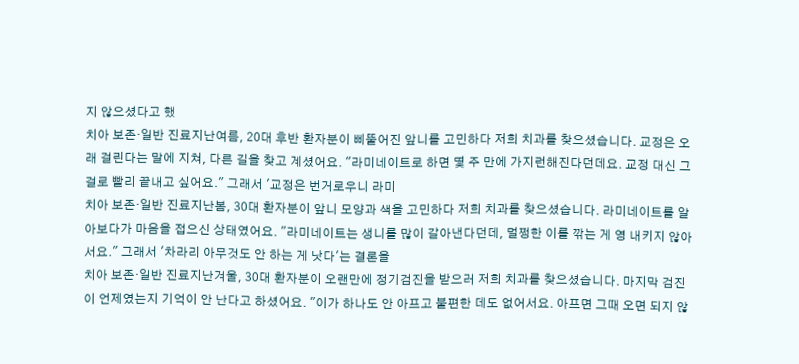지 않으셨다고 했
치아 보존·일반 진료지난여름, 20대 후반 환자분이 삐뚤어진 앞니를 고민하다 저희 치과를 찾으셨습니다. 교정은 오래 걸린다는 말에 지쳐, 다른 길을 찾고 계셨어요. "라미네이트로 하면 몇 주 만에 가지런해진다던데요. 교정 대신 그걸로 빨리 끝내고 싶어요." 그래서 '교정은 번거로우니 라미
치아 보존·일반 진료지난봄, 30대 환자분이 앞니 모양과 색을 고민하다 저희 치과를 찾으셨습니다. 라미네이트를 알아보다가 마음을 접으신 상태였어요. "라미네이트는 생니를 많이 갈아낸다던데, 멀쩡한 이를 깎는 게 영 내키지 않아서요." 그래서 '차라리 아무것도 안 하는 게 낫다'는 결론을
치아 보존·일반 진료지난겨울, 30대 환자분이 오랜만에 정기검진을 받으러 저희 치과를 찾으셨습니다. 마지막 검진이 언제였는지 기억이 안 난다고 하셨어요. "이가 하나도 안 아프고 불편한 데도 없어서요. 아프면 그때 오면 되지 않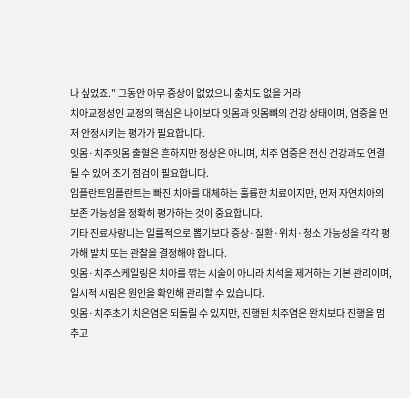나 싶었죠." 그동안 아무 증상이 없었으니 충치도 없을 거라
치아교정성인 교정의 핵심은 나이보다 잇몸과 잇몸뼈의 건강 상태이며, 염증을 먼저 안정시키는 평가가 필요합니다.
잇몸·치주잇몸 출혈은 흔하지만 정상은 아니며, 치주 염증은 전신 건강과도 연결될 수 있어 조기 점검이 필요합니다.
임플란트임플란트는 빠진 치아를 대체하는 훌륭한 치료이지만, 먼저 자연치아의 보존 가능성을 정확히 평가하는 것이 중요합니다.
기타 진료사랑니는 일률적으로 뽑기보다 증상·질환·위치·청소 가능성을 각각 평가해 발치 또는 관찰을 결정해야 합니다.
잇몸·치주스케일링은 치아를 깎는 시술이 아니라 치석을 제거하는 기본 관리이며, 일시적 시림은 원인을 확인해 관리할 수 있습니다.
잇몸·치주초기 치은염은 되돌릴 수 있지만, 진행된 치주염은 완치보다 진행을 멈추고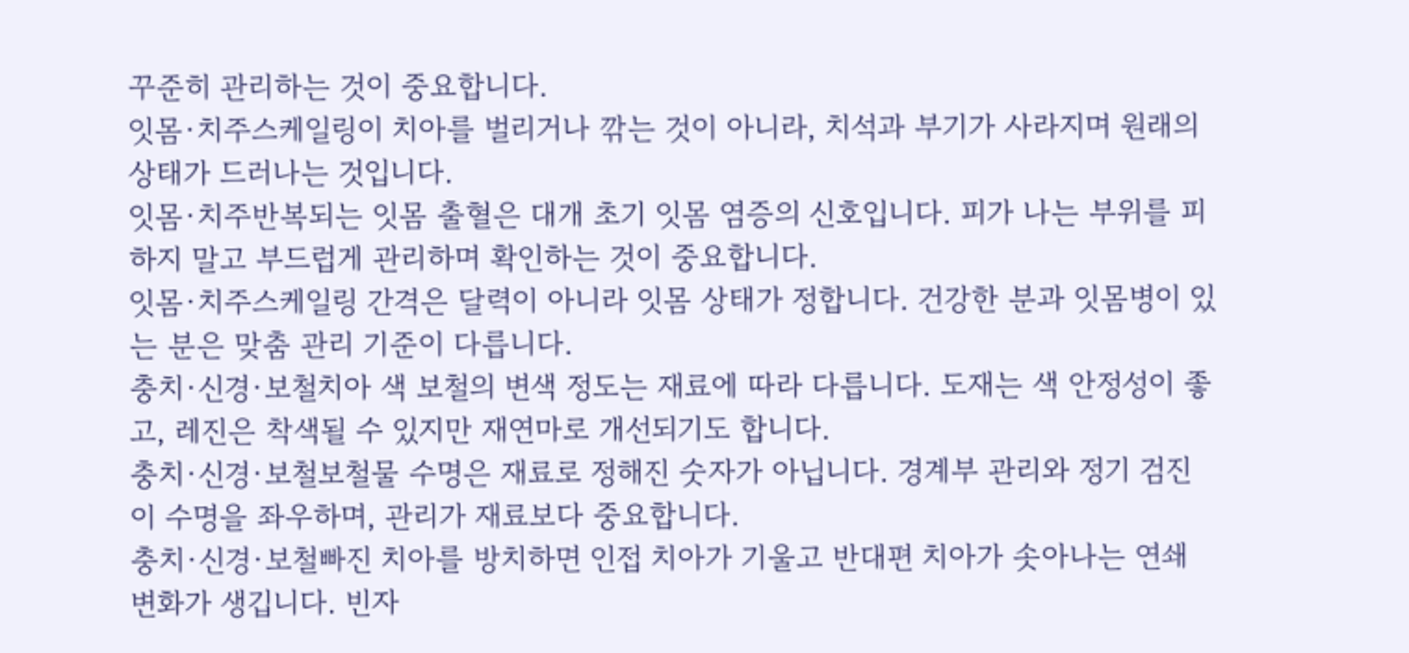꾸준히 관리하는 것이 중요합니다.
잇몸·치주스케일링이 치아를 벌리거나 깎는 것이 아니라, 치석과 부기가 사라지며 원래의 상태가 드러나는 것입니다.
잇몸·치주반복되는 잇몸 출혈은 대개 초기 잇몸 염증의 신호입니다. 피가 나는 부위를 피하지 말고 부드럽게 관리하며 확인하는 것이 중요합니다.
잇몸·치주스케일링 간격은 달력이 아니라 잇몸 상태가 정합니다. 건강한 분과 잇몸병이 있는 분은 맞춤 관리 기준이 다릅니다.
충치·신경·보철치아 색 보철의 변색 정도는 재료에 따라 다릅니다. 도재는 색 안정성이 좋고, 레진은 착색될 수 있지만 재연마로 개선되기도 합니다.
충치·신경·보철보철물 수명은 재료로 정해진 숫자가 아닙니다. 경계부 관리와 정기 검진이 수명을 좌우하며, 관리가 재료보다 중요합니다.
충치·신경·보철빠진 치아를 방치하면 인접 치아가 기울고 반대편 치아가 솟아나는 연쇄 변화가 생깁니다. 빈자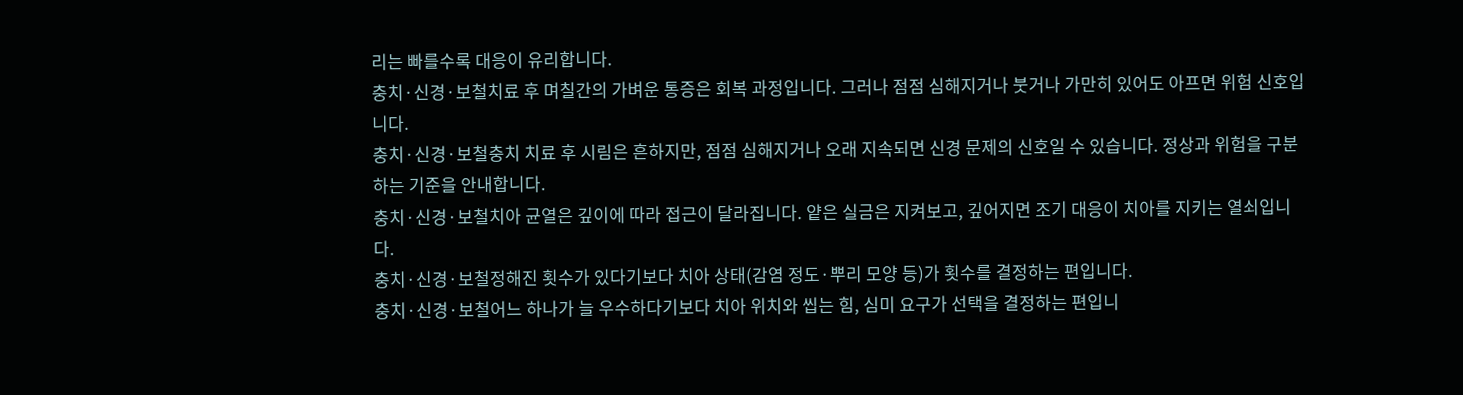리는 빠를수록 대응이 유리합니다.
충치·신경·보철치료 후 며칠간의 가벼운 통증은 회복 과정입니다. 그러나 점점 심해지거나 붓거나 가만히 있어도 아프면 위험 신호입니다.
충치·신경·보철충치 치료 후 시림은 흔하지만, 점점 심해지거나 오래 지속되면 신경 문제의 신호일 수 있습니다. 정상과 위험을 구분하는 기준을 안내합니다.
충치·신경·보철치아 균열은 깊이에 따라 접근이 달라집니다. 얕은 실금은 지켜보고, 깊어지면 조기 대응이 치아를 지키는 열쇠입니다.
충치·신경·보철정해진 횟수가 있다기보다 치아 상태(감염 정도·뿌리 모양 등)가 횟수를 결정하는 편입니다.
충치·신경·보철어느 하나가 늘 우수하다기보다 치아 위치와 씹는 힘, 심미 요구가 선택을 결정하는 편입니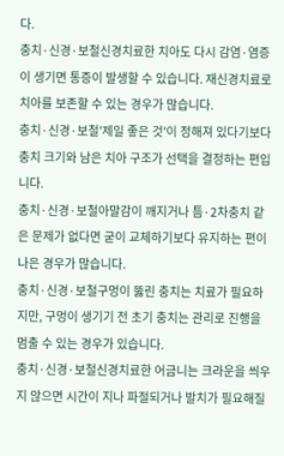다.
충치·신경·보철신경치료한 치아도 다시 감염·염증이 생기면 통증이 발생할 수 있습니다. 재신경치료로 치아를 보존할 수 있는 경우가 많습니다.
충치·신경·보철'제일 좋은 것'이 정해져 있다기보다 충치 크기와 남은 치아 구조가 선택을 결정하는 편입니다.
충치·신경·보철아말감이 깨지거나 틈·2차충치 같은 문제가 없다면 굳이 교체하기보다 유지하는 편이 나은 경우가 많습니다.
충치·신경·보철구멍이 뚫린 충치는 치료가 필요하지만, 구멍이 생기기 전 초기 충치는 관리로 진행을 멈출 수 있는 경우가 있습니다.
충치·신경·보철신경치료한 어금니는 크라운을 씌우지 않으면 시간이 지나 파절되거나 발치가 필요해질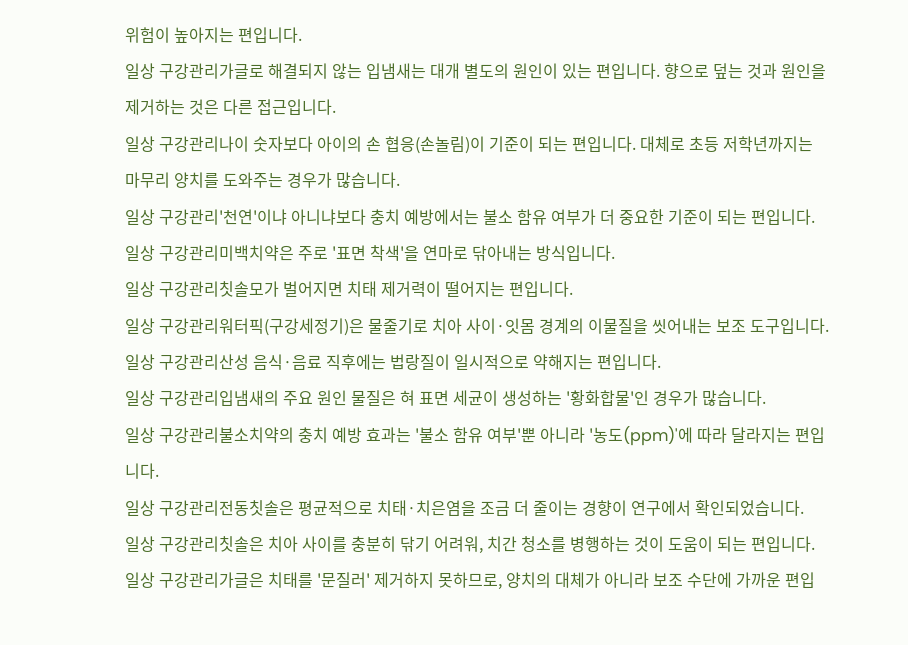위험이 높아지는 편입니다.
일상 구강관리가글로 해결되지 않는 입냄새는 대개 별도의 원인이 있는 편입니다. 향으로 덮는 것과 원인을 제거하는 것은 다른 접근입니다.
일상 구강관리나이 숫자보다 아이의 손 협응(손놀림)이 기준이 되는 편입니다. 대체로 초등 저학년까지는 마무리 양치를 도와주는 경우가 많습니다.
일상 구강관리'천연'이냐 아니냐보다 충치 예방에서는 불소 함유 여부가 더 중요한 기준이 되는 편입니다.
일상 구강관리미백치약은 주로 '표면 착색'을 연마로 닦아내는 방식입니다.
일상 구강관리칫솔모가 벌어지면 치태 제거력이 떨어지는 편입니다.
일상 구강관리워터픽(구강세정기)은 물줄기로 치아 사이·잇몸 경계의 이물질을 씻어내는 보조 도구입니다.
일상 구강관리산성 음식·음료 직후에는 법랑질이 일시적으로 약해지는 편입니다.
일상 구강관리입냄새의 주요 원인 물질은 혀 표면 세균이 생성하는 '황화합물'인 경우가 많습니다.
일상 구강관리불소치약의 충치 예방 효과는 '불소 함유 여부'뿐 아니라 '농도(ppm)'에 따라 달라지는 편입니다.
일상 구강관리전동칫솔은 평균적으로 치태·치은염을 조금 더 줄이는 경향이 연구에서 확인되었습니다.
일상 구강관리칫솔은 치아 사이를 충분히 닦기 어려워, 치간 청소를 병행하는 것이 도움이 되는 편입니다.
일상 구강관리가글은 치태를 '문질러' 제거하지 못하므로, 양치의 대체가 아니라 보조 수단에 가까운 편입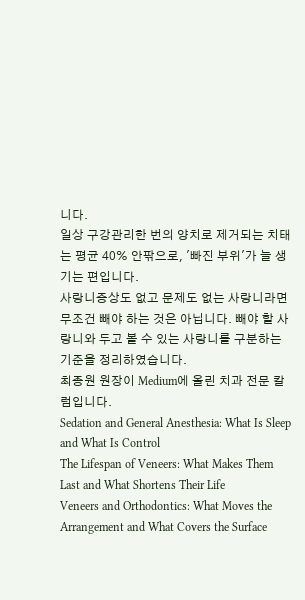니다.
일상 구강관리한 번의 양치로 제거되는 치태는 평균 40% 안팎으로, '빠진 부위'가 늘 생기는 편입니다.
사랑니증상도 없고 문제도 없는 사랑니라면 무조건 빼야 하는 것은 아닙니다. 빼야 할 사랑니와 두고 볼 수 있는 사랑니를 구분하는 기준을 정리하였습니다.
최종원 원장이 Medium에 올린 치과 전문 칼럼입니다.
Sedation and General Anesthesia: What Is Sleep and What Is Control
The Lifespan of Veneers: What Makes Them Last and What Shortens Their Life
Veneers and Orthodontics: What Moves the Arrangement and What Covers the Surface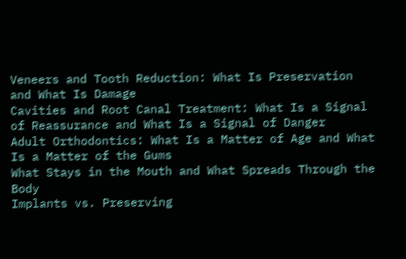Veneers and Tooth Reduction: What Is Preservation and What Is Damage
Cavities and Root Canal Treatment: What Is a Signal of Reassurance and What Is a Signal of Danger
Adult Orthodontics: What Is a Matter of Age and What Is a Matter of the Gums
What Stays in the Mouth and What Spreads Through the Body
Implants vs. Preserving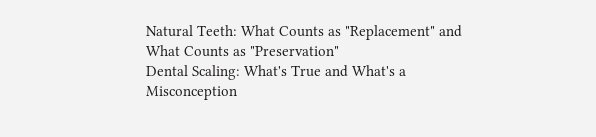Natural Teeth: What Counts as "Replacement" and What Counts as "Preservation"
Dental Scaling: What's True and What's a Misconception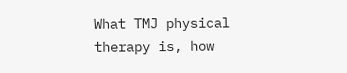What TMJ physical therapy is, how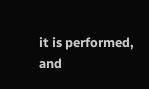it is performed, and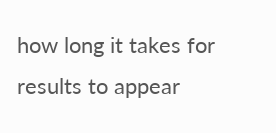how long it takes for results to appear